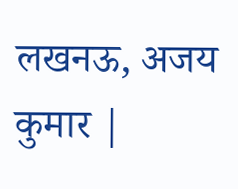लखनऊ, अजय कुमार |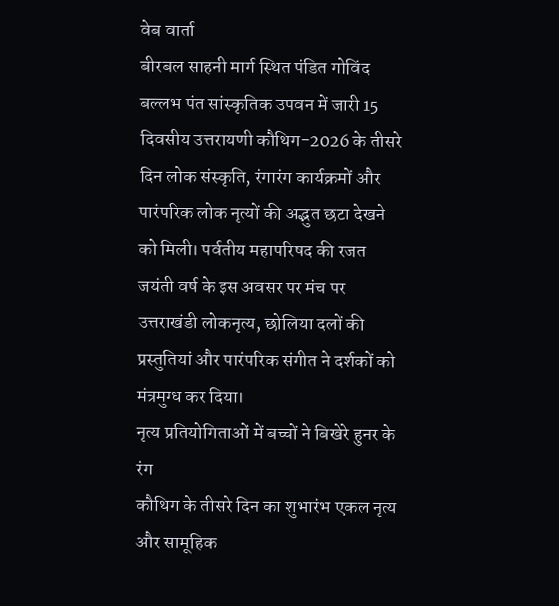वेब वार्ता
बीरबल साहनी मार्ग स्थित पंडित गोविंद बल्लभ पंत सांस्कृतिक उपवन में जारी 15 दिवसीय उत्तरायणी कौथिग-2026 के तीसरे दिन लोक संस्कृति, रंगारंग कार्यक्रमों और पारंपरिक लोक नृत्यों की अद्भुत छटा देखने को मिली। पर्वतीय महापरिषद की रजत जयंती वर्ष के इस अवसर पर मंच पर उत्तराखंडी लोकनृत्य, छोलिया दलों की प्रस्तुतियां और पारंपरिक संगीत ने दर्शकों को मंत्रमुग्ध कर दिया।
नृत्य प्रतियोगिताओं में बच्चों ने बिखेरे हुनर के रंग
कौथिग के तीसरे दिन का शुभारंभ एकल नृत्य और सामूहिक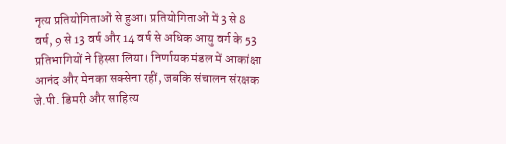नृत्य प्रतियोगिताओं से हुआ। प्रतियोगिताओं में 3 से 8 वर्ष, 9 से 13 वर्ष और 14 वर्ष से अधिक आयु वर्ग के 53 प्रतिभागियों ने हिस्सा लिया। निर्णायक मंडल में आकांक्षा आनंद और मेनका सक्सेना रहीं, जबकि संचालन संरक्षक जे.पी. डिमरी और साहित्य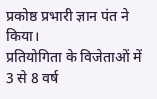प्रकोष्ठ प्रभारी ज्ञान पंत ने किया।
प्रतियोगिता के विजेताओं में 3 से 8 वर्ष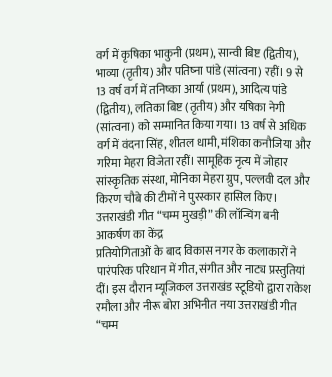वर्ग में कृषिका भाकुनी (प्रथम), सान्वी बिष्ट (द्वितीय), भाव्या (तृतीय) और पतिष्ना पांडे (सांत्वना) रहीं। 9 से 13 वर्ष वर्ग में तनिष्का आर्या (प्रथम), आदित्य पांडे (द्वितीय), लतिका बिष्ट (तृतीय) और यषिका नेगी (सांत्वना) को सम्मानित किया गया। 13 वर्ष से अधिक वर्ग में वंदना सिंह, शीतल धामी, मंशिका कनौजिया और गरिमा मेहरा विजेता रहीं। सामूहिक नृत्य में जोहार सांस्कृतिक संस्था, मोनिका मेहरा ग्रुप, पल्लवी दल और किरण चौबे की टीमों ने पुरस्कार हासिल किए।
उत्तराखंडी गीत “चम्म मुखड़ी” की लॉन्चिंग बनी आकर्षण का केंद्र
प्रतियोगिताओं के बाद विकास नगर के कलाकारों ने पारंपरिक परिधान में गीत, संगीत और नाट्य प्रस्तुतियां दीं। इस दौरान म्यूजिकल उत्तराखंड स्टूडियो द्वारा राकेश रमौला और नीरू बोरा अभिनीत नया उत्तराखंडी गीत “चम्म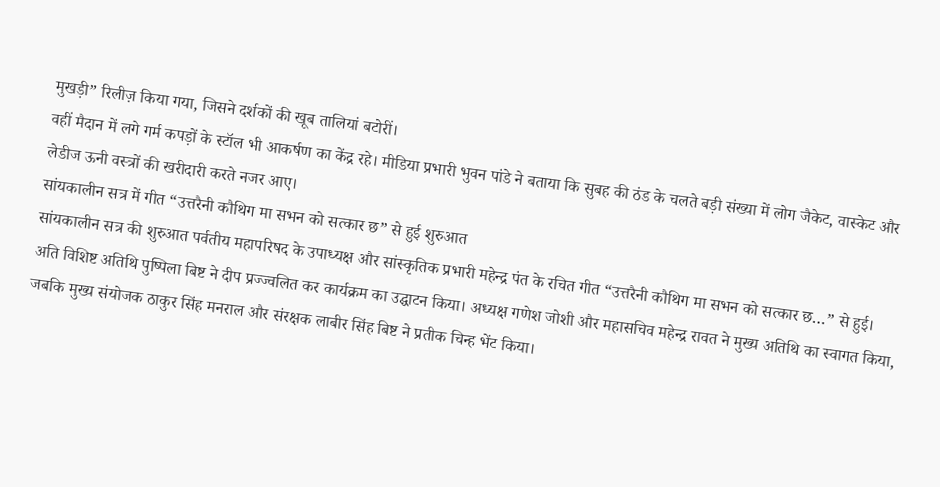मुखड़ी” रिलीज़ किया गया, जिसने दर्शकों की खूब तालियां बटोरीं।
वहीं मैदान में लगे गर्म कपड़ों के स्टॉल भी आकर्षण का केंद्र रहे। मीडिया प्रभारी भुवन पांडे ने बताया कि सुबह की ठंड के चलते बड़ी संख्या में लोग जैकेट, वास्केट और लेडीज ऊनी वस्त्रों की खरीदारी करते नजर आए।
सांयकालीन सत्र में गीत “उत्तरैनी कौथिग मा सभन को सत्कार छ” से हुई शुरुआत
सांयकालीन सत्र की शुरुआत पर्वतीय महापरिषद के उपाध्यक्ष और सांस्कृतिक प्रभारी महेन्द्र पंत के रचित गीत “उत्तरैनी कौथिग मा सभन को सत्कार छ…” से हुई।
अति विशिष्ट अतिथि पुष्पिला बिष्ट ने दीप प्रज्ज्वलित कर कार्यक्रम का उद्घाटन किया। अध्यक्ष गणेश जोशी और महासचिव महेन्द्र रावत ने मुख्य अतिथि का स्वागत किया, जबकि मुख्य संयोजक ठाकुर सिंह मनराल और संरक्षक लाबीर सिंह बिष्ट ने प्रतीक चिन्ह भेंट किया।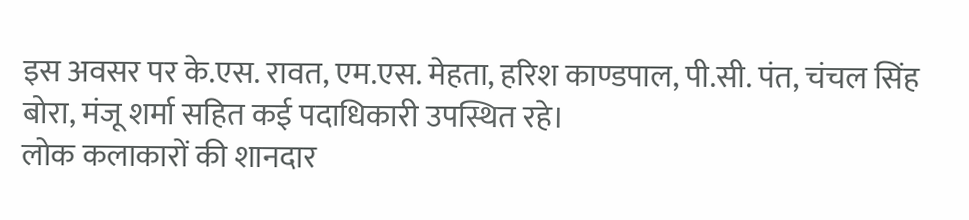इस अवसर पर के.एस. रावत, एम.एस. मेहता, हरिश काण्डपाल, पी.सी. पंत, चंचल सिंह बोरा, मंजू शर्मा सहित कई पदाधिकारी उपस्थित रहे।
लोक कलाकारों की शानदार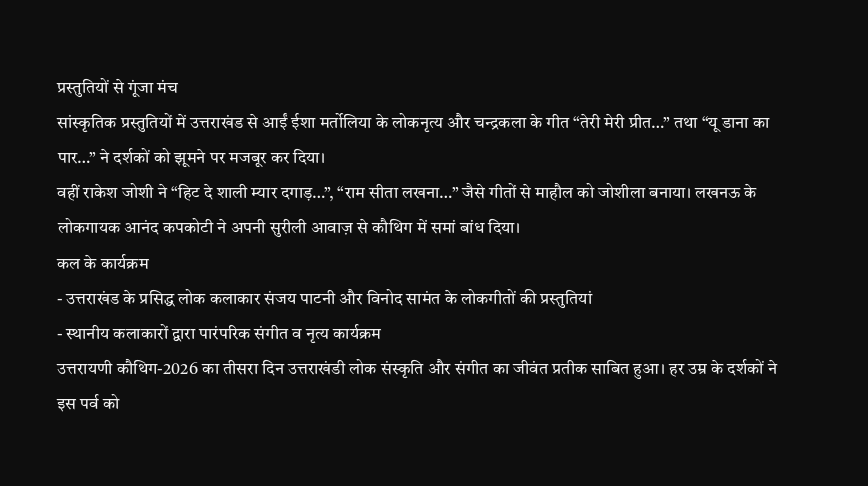प्रस्तुतियों से गूंजा मंच
सांस्कृतिक प्रस्तुतियों में उत्तराखंड से आईं ईशा मर्तोलिया के लोकनृत्य और चन्द्रकला के गीत “तेरी मेरी प्रीत…” तथा “यू डाना का पार…” ने दर्शकों को झूमने पर मजबूर कर दिया।
वहीं राकेश जोशी ने “हिट दे शाली म्यार दगाड़…”, “राम सीता लखना…” जैसे गीतों से माहौल को जोशीला बनाया। लखनऊ के लोकगायक आनंद कपकोटी ने अपनी सुरीली आवाज़ से कौथिग में समां बांध दिया।
कल के कार्यक्रम
- उत्तराखंड के प्रसिद्ध लोक कलाकार संजय पाटनी और विनोद सामंत के लोकगीतों की प्रस्तुतियां
- स्थानीय कलाकारों द्वारा पारंपरिक संगीत व नृत्य कार्यक्रम
उत्तरायणी कौथिग-2026 का तीसरा दिन उत्तराखंडी लोक संस्कृति और संगीत का जीवंत प्रतीक साबित हुआ। हर उम्र के दर्शकों ने इस पर्व को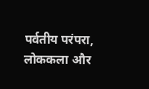पर्वतीय परंपरा, लोककला और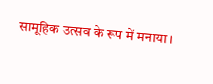सामूहिक उत्सव के रूप में मनाया।